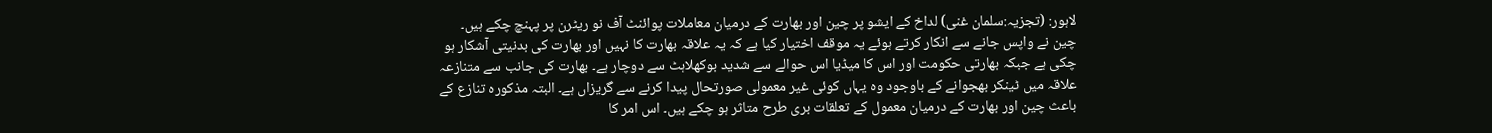لاہور: (تجزیہ:سلمان غنی) لداخ کے ایشو پر چین اور بھارت کے درمیان معاملات پوائنٹ آف نو ریٹرن پر پہنچ چکے ہیں۔ چین نے واپس جانے سے انکار کرتے ہوئے یہ موقف اختیار کیا ہے کہ یہ علاقہ بھارت کا نہیں اور بھارت کی بدنیتی آشکار ہو چکی ہے جبکہ بھارتی حکومت اور اس کا میڈیا اس حوالے سے شدید بوکھلاہٹ سے دوچار ہے۔ بھارت کی جانب سے متنازعہ علاقہ میں ٹینکر بھجوانے کے باوجود وہ یہاں کوئی غیر معمولی صورتحال پیدا کرنے سے گریزاں ہے۔ البتہ مذکورہ تنازع کے باعث چین اور بھارت کے درمیان معمول کے تعلقات بری طرح متاثر ہو چکے ہیں۔ اس امر کا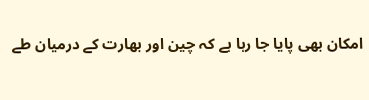امکان بھی پایا جا رہا ہے کہ چین اور بھارت کے درمیان طے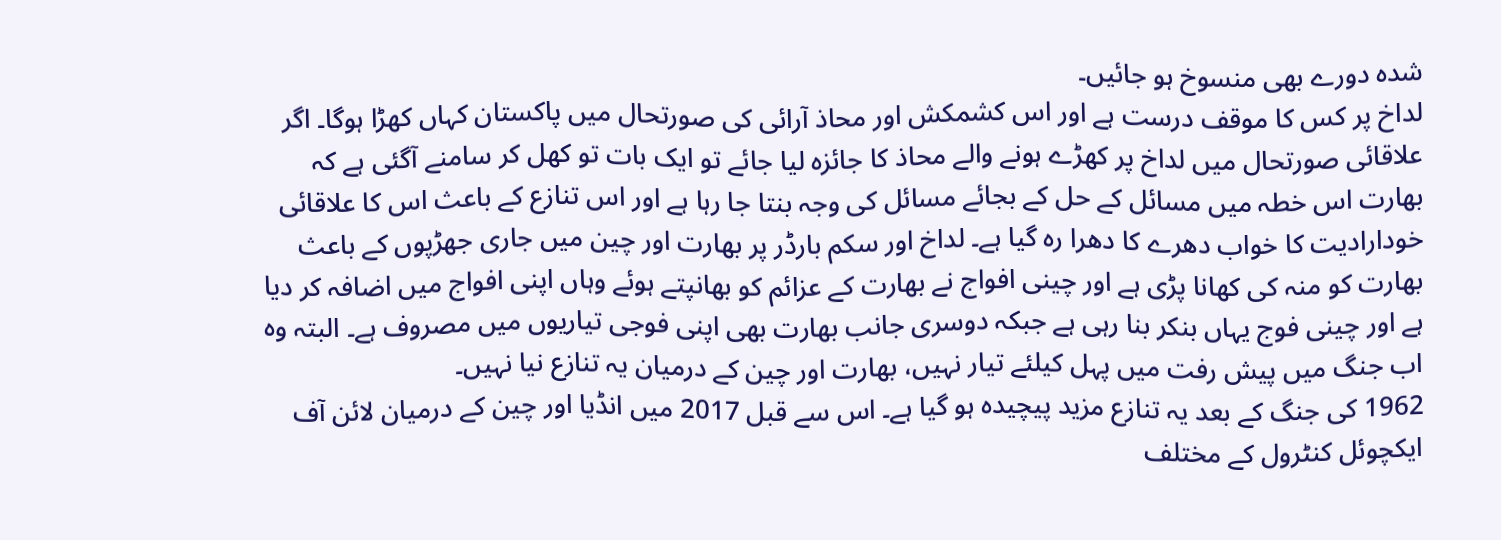شدہ دورے بھی منسوخ ہو جائیں۔
لداخ پر کس کا موقف درست ہے اور اس کشمکش اور محاذ آرائی کی صورتحال میں پاکستان کہاں کھڑا ہوگا۔ اگر علاقائی صورتحال میں لداخ پر کھڑے ہونے والے محاذ کا جائزہ لیا جائے تو ایک بات تو کھل کر سامنے آگئی ہے کہ بھارت اس خطہ میں مسائل کے حل کے بجائے مسائل کی وجہ بنتا جا رہا ہے اور اس تنازع کے باعث اس کا علاقائی خودارادیت کا خواب دھرے کا دھرا رہ گیا ہے۔ لداخ اور سکم بارڈر پر بھارت اور چین میں جاری جھڑپوں کے باعث بھارت کو منہ کی کھانا پڑی ہے اور چینی افواج نے بھارت کے عزائم کو بھانپتے ہوئے وہاں اپنی افواج میں اضافہ کر دیا ہے اور چینی فوج یہاں بنکر بنا رہی ہے جبکہ دوسری جانب بھارت بھی اپنی فوجی تیاریوں میں مصروف ہے۔ البتہ وہ اب جنگ میں پیش رفت میں پہل کیلئے تیار نہیں، بھارت اور چین کے درمیان یہ تنازع نیا نہیں۔
1962 کی جنگ کے بعد یہ تنازع مزید پیچیدہ ہو گیا ہے۔ اس سے قبل 2017 میں انڈیا اور چین کے درمیان لائن آف ایکچوئل کنٹرول کے مختلف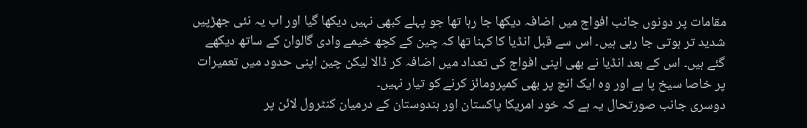مقامات پر دونوں جانب افواج میں اضافہ دیکھا جا رہا تھا جو پہلے کبھی نہیں دیکھا گیا اور اب یہ نئی جھڑپیں شدید تر ہوتی جا رہی ہیں۔ اس سے قبل انڈیا کا کہنا تھا کہ چین کے کچھ خیمے وادی گالوان کے ساتھ دیکھے گئے ہیں۔ اس کے بعد انڈیا نے بھی اپنی افواج کی تعداد میں اضافہ کر ڈالا لیکن چین اپنی حدود میں تعمیرات پر خاصا سیخ پا ہے اور وہ ایک انچ پر بھی کمپرومائز کرنے کو تیار نہیں۔
دوسری جانب صورتحال یہ ہے کہ خود امریکا پاکستان اور ہندوستان کے درمیان کنٹرول لائن پر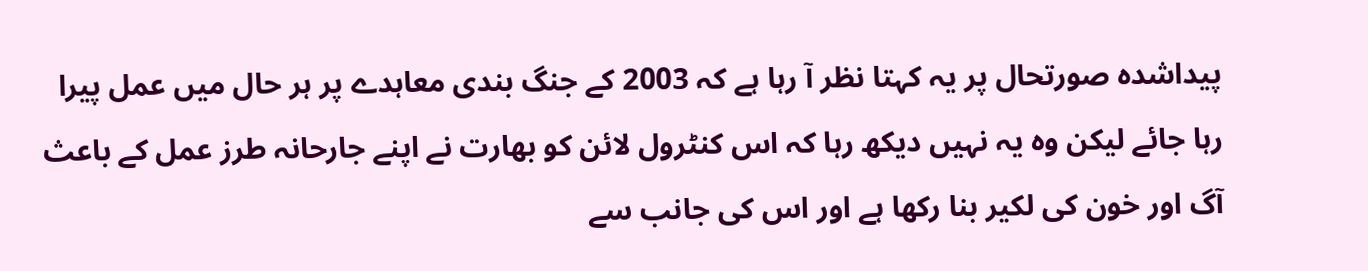پیداشدہ صورتحال پر یہ کہتا نظر آ رہا ہے کہ 2003 کے جنگ بندی معاہدے پر ہر حال میں عمل پیرا رہا جائے لیکن وہ یہ نہیں دیکھ رہا کہ اس کنٹرول لائن کو بھارت نے اپنے جارحانہ طرز عمل کے باعث آگ اور خون کی لکیر بنا رکھا ہے اور اس کی جانب سے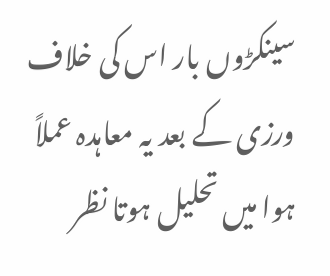سینکڑوں بار اس کی خلاف ورزی کے بعد یہ معاہدہ عملاً ہوا میں تحلیل ہوتا نظر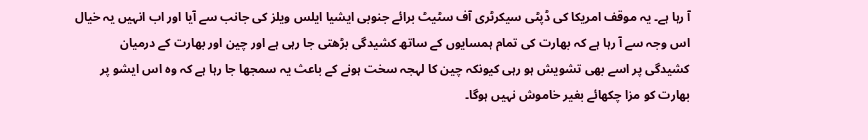آ رہا ہے۔ یہ موقف امریکا کی ڈپٹی سیکرٹری آف سٹیٹ برائے جنوبی ایشیا ایلس ویلز کی جانب سے آیا اور اب انہیں یہ خیال اس وجہ سے آ رہا ہے کہ بھارت کی تمام ہمسایوں کے ساتھ کشیدگی بڑھتی جا رہی ہے اور چین اور بھارت کے درمیان کشیدگی پر اسے بھی تشویش ہو رہی کیونکہ چین کا لہجہ سخت ہونے کے باعث یہ سمجھا جا رہا ہے کہ وہ اس ایشو پر بھارت کو مزا چکھائے بغیر خاموش نہیں ہوگا۔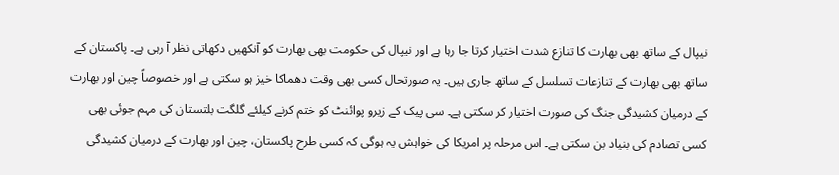نیپال کے ساتھ بھی بھارت کا تنازع شدت اختیار کرتا جا رہا ہے اور نیپال کی حکومت بھی بھارت کو آنکھیں دکھاتی نظر آ رہی ہے۔ پاکستان کے ساتھ بھی بھارت کے تنازعات تسلسل کے ساتھ جاری ہیں۔ یہ صورتحال کسی بھی وقت دھماکا خیز ہو سکتی ہے اور خصوصاً چین اور بھارت کے درمیان کشیدگی جنگ کی صورت اختیار کر سکتی ہے۔ سی پیک کے زیرو پوائنٹ کو ختم کرنے کیلئے گلگت بلتستان کی مہم جوئی بھی کسی تصادم کی بنیاد بن سکتی ہے۔ اس مرحلہ پر امریکا کی خواہش یہ ہوگی کہ کسی طرح پاکستان، چین اور بھارت کے درمیان کشیدگی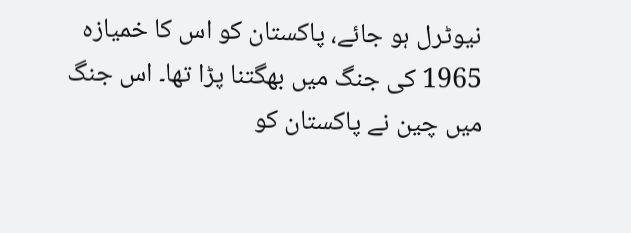نیوٹرل ہو جائے، پاکستان کو اس کا خمیازہ 1965 کی جنگ میں بھگتنا پڑا تھا۔ اس جنگ میں چین نے پاکستان کو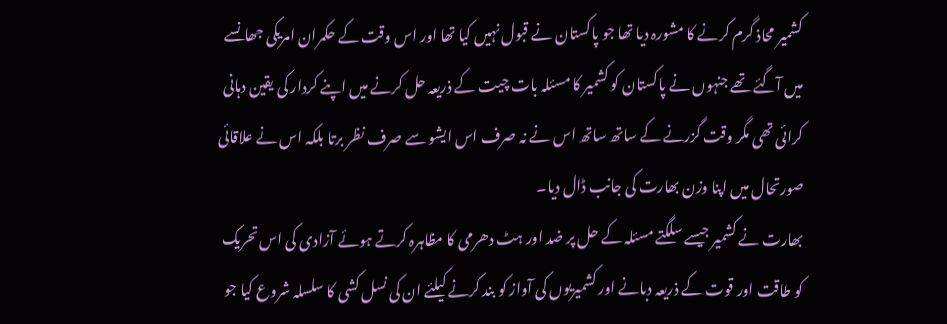کشمیر محاذ گرم کرنے کا مشورہ دیا تھا جو پاکستان نے قبول نہیں کیا تھا اور اس وقت کے حکمران امریکی جھانسے میں آگئے تھے جنہوں نے پاکستان کو کشمیر کا مسئلہ بات چیت کے ذریعہ حل کرنے میں اپنے کردار کی یقین دہانی کرائی تھی مگر وقت گزرنے کے ساتھ ساتھ اس نے نہ صرف اس ایشو سے صرف نظر برتا بلکہ اس نے علاقائی صورتحال میں اپنا وزن بھارت کی جانب ڈال دیا۔
بھارت نے کشمیر جیسے سلگتے مسئلہ کے حل پر ضد اور ہٹ دھرمی کا مظاہرہ کرتے ہوئے آزادی کی اس تحریک کو طاقت اور قوت کے ذریعہ دبانے اور کشمیریوں کی آواز کو بند کرنے کیلئے ان کی نسل کشی کا سلسلہ شروع کیا جو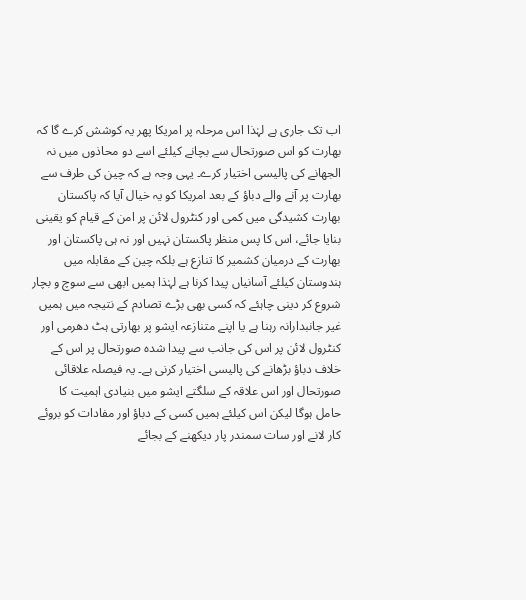اب تک جاری ہے لہٰذا اس مرحلہ پر امریکا پھر یہ کوشش کرے گا کہ بھارت کو اس صورتحال سے بچانے کیلئے اسے دو محاذوں میں نہ الجھانے کی پالیسی اختیار کرے۔ یہی وجہ ہے کہ چین کی طرف سے بھارت پر آنے والے دباؤ کے بعد امریکا کو یہ خیال آیا کہ پاکستان بھارت کشیدگی میں کمی اور کنٹرول لائن پر امن کے قیام کو یقینی بنایا جائے، اس کا پس منظر پاکستان نہیں اور نہ ہی پاکستان اور بھارت کے درمیان کشمیر کا تنازع ہے بلکہ چین کے مقابلہ میں ہندوستان کیلئے آسانیاں پیدا کرنا ہے لہٰذا ہمیں ابھی سے سوچ و بچار شروع کر دینی چاہئے کہ کسی بھی بڑے تصادم کے نتیجہ میں ہمیں غیر جانبدارانہ رہنا ہے یا اپنے متنازعہ ایشو پر بھارتی ہٹ دھرمی اور کنٹرول لائن پر اس کی جانب سے پیدا شدہ صورتحال پر اس کے خلاف دباؤ بڑھانے کی پالیسی اختیار کرنی ہے۔ یہ فیصلہ علاقائی صورتحال اور اس علاقہ کے سلگتے ایشو میں بنیادی اہمیت کا حامل ہوگا لیکن اس کیلئے ہمیں کسی کے دباؤ اور مفادات کو بروئے کار لانے اور سات سمندر پار دیکھنے کے بجائے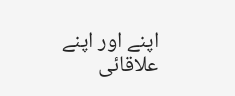اپنے اور اپنے علاقائی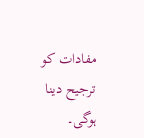مفادات کو ترجیح دینا ہوگی۔